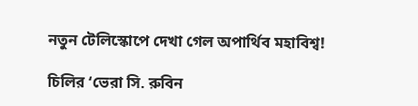নতুন টেলিস্কোপে দেখা গেল অপার্থিব মহাবিশ্ব!

চিলির ‘ভেরা সি. রুবিন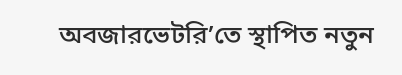অবজারভেটরি’তে স্থাপিত নতুন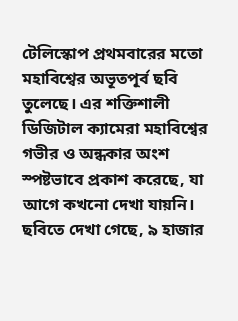টেলিস্কোপ প্রথমবারের মতো মহাবিশ্বের অভূতপূর্ব ছবি তুলেছে। এর শক্তিশালী ডিজিটাল ক্যামেরা মহাবিশ্বের গভীর ও অন্ধকার অংশ স্পষ্টভাবে প্রকাশ করেছে, যা আগে কখনো দেখা যায়নি। ছবিতে দেখা গেছে, ৯ হাজার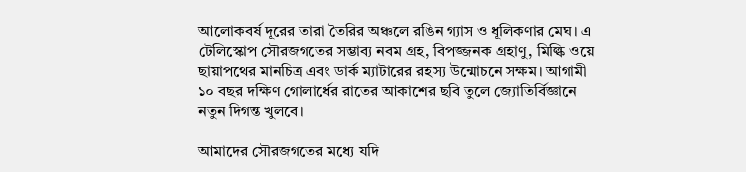আলোকবর্ষ দূরের তারা তৈরির অঞ্চলে রঙিন গ্যাস ও ধূলিকণার মেঘ। এ টেলিস্কোপ সৌরজগতের সম্ভাব্য নবম গ্রহ, বিপজ্জনক গ্রহাণু, মিল্কি ওয়ে ছায়াপথের মানচিত্র এবং ডার্ক ম্যাটারের রহস্য উন্মোচনে সক্ষম। আগামী ১০ বছর দক্ষিণ গোলার্ধের রাতের আকাশের ছবি তুলে জ্যোতির্বিজ্ঞানে নতুন দিগন্ত খুলবে।

আমাদের সৌরজগতের মধ্যে যদি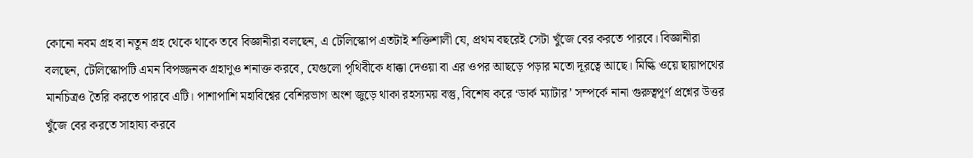কোনো নবম গ্রহ বা নতুন গ্রহ থেকে থাকে তবে বিজ্ঞানীরা বলছেন, এ টেলিস্কোপ এতটাই শক্তিশালী যে, প্রথম বছরেই সেটা খুঁজে বের করতে পারবে। বিজ্ঞানীরা বলছেন, টেলিস্কোপটি এমন বিপজ্জনক গ্রহাণুও শনাক্ত করবে, যেগুলো পৃথিবীকে ধাক্কা দেওয়া বা এর ওপর আছড়ে পড়ার মতো দূরত্বে আছে। মিল্কি ওয়ে ছায়াপথের মানচিত্রও তৈরি করতে পারবে এটি। পাশাপাশি মহাবিশ্বের বেশিরভাগ অংশ জুড়ে থাকা রহস্যময় বস্তু, বিশেষ করে ‘ডার্ক ম্যাটার’ সম্পর্কে নানা গুরুত্বপূর্ণ প্রশ্নের উত্তর খুঁজে বের করতে সাহায্য করবে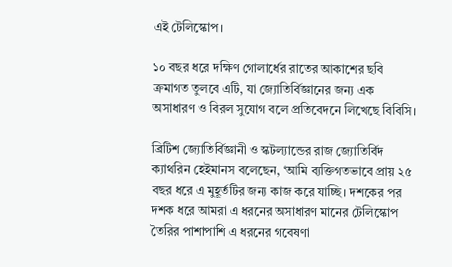এই টেলিস্কোপ।

১০ বছর ধরে দক্ষিণ গোলার্ধের রাতের আকাশের ছবি ক্রমাগত তুলবে এটি, যা জ্যোতির্বিজ্ঞানের জন্য এক অসাধারণ ও বিরল সুযোগ বলে প্রতিবেদনে লিখেছে বিবিসি।

ব্রিটিশ জ্যোতির্বিজ্ঞানী ও স্কটল্যান্ডের রাজ জ্যোতির্বিদ ক্যাথরিন হেইমানস বলেছেন, ‘আমি ব্যক্তিগতভাবে প্রায় ২৫ বছর ধরে এ মুহূর্তটির জন্য কাজ করে যাচ্ছি। দশকের পর দশক ধরে আমরা এ ধরনের অসাধারণ মানের টেলিস্কোপ তৈরির পাশাপাশি এ ধরনের গবেষণা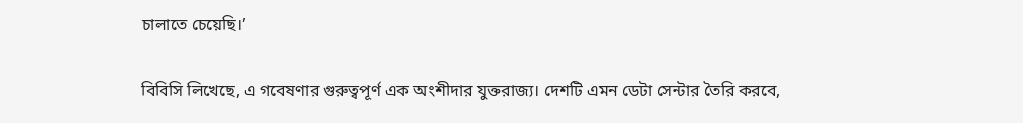চালাতে চেয়েছি।’

বিবিসি লিখেছে, এ গবেষণার গুরুত্বপূর্ণ এক অংশীদার যুক্তরাজ্য। দেশটি এমন ডেটা সেন্টার তৈরি করবে,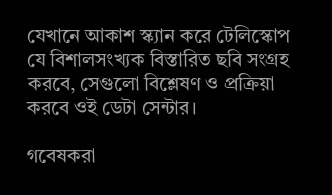যেখানে আকাশ স্ক্যান করে টেলিস্কোপ যে বিশালসংখ্যক বিস্তারিত ছবি সংগ্রহ করবে, সেগুলো বিশ্লেষণ ও প্রক্রিয়া করবে ওই ডেটা সেন্টার।

গবেষকরা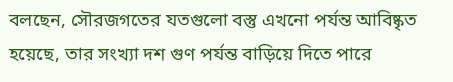বলছেন, সৌরজগতের যতগুলো বস্তু এখনো পর্যন্ত আবিষ্কৃত হয়েছে, তার সংখ্যা দশ গুণ পর্যন্ত বাড়িয়ে দিতে পারে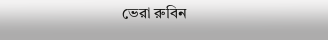ভেরা রুবিন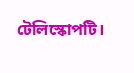টেলিস্কোপটি।